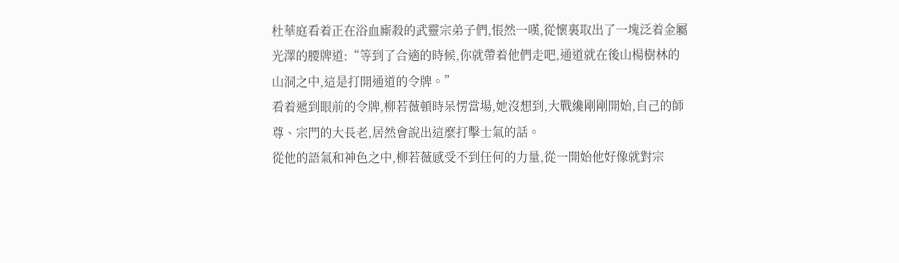杜華庭看着正在浴血廝殺的武靈宗弟子們,悵然一嘆,從懷裏取出了一塊泛着金屬光澤的腰牌道:“等到了合適的時候,你就帶着他們走吧,通道就在後山楊樹林的山洞之中,這是打開通道的令牌。”
看着遞到眼前的令牌,柳若薇頓時呆愣當場,她沒想到,大戰纔剛剛開始,自己的師尊、宗門的大長老,居然會說出這麼打擊士氣的話。
從他的語氣和神色之中,柳若薇感受不到任何的力量,從一開始他好像就對宗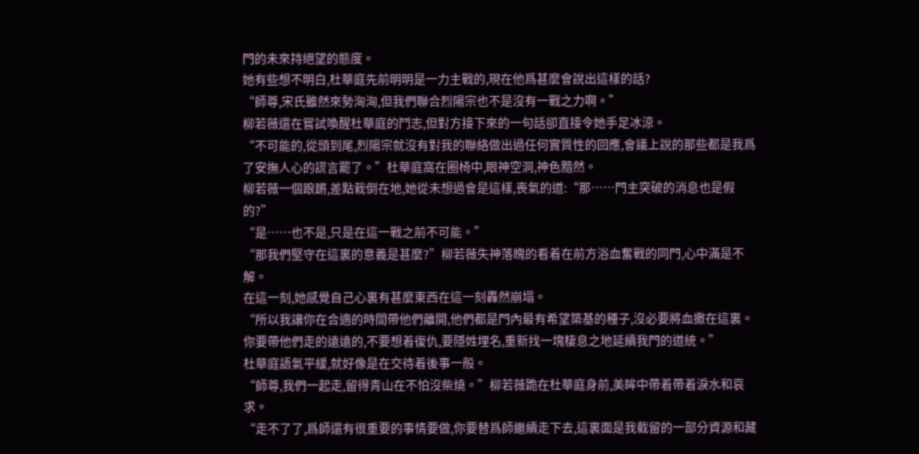門的未來持絕望的態度。
她有些想不明白,杜華庭先前明明是一力主戰的,現在他爲甚麼會說出這樣的話?
“師尊,宋氏雖然來勢洶洶,但我們聯合烈陽宗也不是沒有一戰之力啊。”
柳若薇還在嘗試喚醒杜華庭的鬥志,但對方接下來的一句話卻直接令她手足冰涼。
“不可能的,從頭到尾,烈陽宗就沒有對我的聯絡做出過任何實質性的回應,會議上說的那些都是我爲了安撫人心的謊言罷了。”杜華庭窩在圈椅中,眼神空洞,神色黯然。
柳若薇一個踉蹡,差點栽倒在地,她從未想過會是這樣,喪氣的道:“那……門主突破的消息也是假的?”
“是……也不是,只是在這一戰之前不可能。”
“那我們堅守在這裏的意義是甚麼?”柳若薇失神落魄的看着在前方浴血奮戰的同門,心中滿是不解。
在這一刻,她感覺自己心裏有甚麼東西在這一刻轟然崩塌。
“所以我讓你在合適的時間帶他們離開,他們都是門內最有希望築基的種子,沒必要將血撒在這裏。
你要帶他們走的遠遠的,不要想着復仇,要隱姓埋名,重新找一塊棲息之地延續我門的道統。”
杜華庭語氣平緩,就好像是在交待着後事一般。
“師尊,我們一起走,留得青山在不怕沒柴燒。”柳若薇跪在杜華庭身前,美眸中帶着帶着淚水和哀求。
“走不了了,爲師還有很重要的事情要做,你要替爲師繼續走下去,這裏面是我截留的一部分資源和藏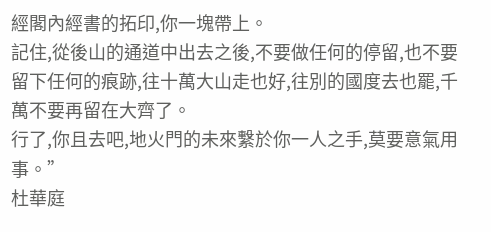經閣內經書的拓印,你一塊帶上。
記住,從後山的通道中出去之後,不要做任何的停留,也不要留下任何的痕跡,往十萬大山走也好,往別的國度去也罷,千萬不要再留在大齊了。
行了,你且去吧,地火門的未來繫於你一人之手,莫要意氣用事。”
杜華庭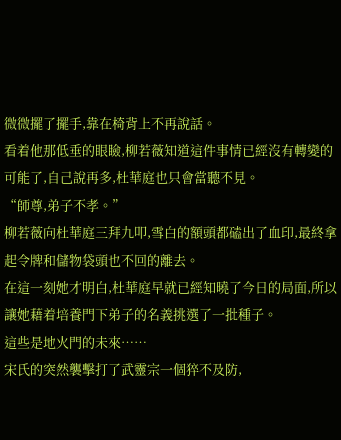微微擺了擺手,靠在椅背上不再說話。
看着他那低垂的眼瞼,柳若薇知道這件事情已經沒有轉變的可能了,自己說再多,杜華庭也只會當聽不見。
“師尊,弟子不孝。”
柳若薇向杜華庭三拜九叩,雪白的額頭都磕出了血印,最終拿起令牌和儲物袋頭也不回的離去。
在這一刻她才明白,杜華庭早就已經知曉了今日的局面,所以讓她藉着培養門下弟子的名義挑選了一批種子。
這些是地火門的未來……
宋氏的突然襲擊打了武靈宗一個猝不及防,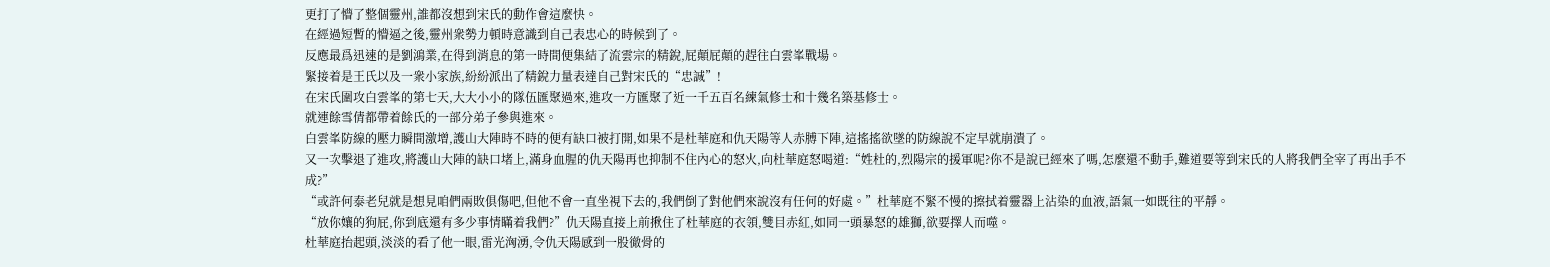更打了懵了整個靈州,誰都沒想到宋氏的動作會這麼快。
在經過短暫的懵逼之後,靈州衆勢力頓時意識到自己表忠心的時候到了。
反應最爲迅速的是劉鴻業,在得到消息的第一時間便集結了流雲宗的精銳,屁顛屁顛的趕往白雲峯戰場。
緊接着是王氏以及一衆小家族,紛紛派出了精銳力量表達自己對宋氏的“忠誠”!
在宋氏圍攻白雲峯的第七天,大大小小的隊伍匯聚過來,進攻一方匯聚了近一千五百名練氣修士和十幾名築基修士。
就連餘雪倩都帶着餘氏的一部分弟子參與進來。
白雲峯防線的壓力瞬間激增,護山大陣時不時的便有缺口被打開,如果不是杜華庭和仇天陽等人赤膊下陣,這搖搖欲墜的防線說不定早就崩潰了。
又一次擊退了進攻,將護山大陣的缺口堵上,滿身血腥的仇天陽再也抑制不住內心的怒火,向杜華庭怒喝道:“姓杜的,烈陽宗的援軍呢?你不是說已經來了嗎,怎麼還不動手,難道要等到宋氏的人將我們全宰了再出手不成?”
“或許何泰老兒就是想見咱們兩敗俱傷吧,但他不會一直坐視下去的,我們倒了對他們來說沒有任何的好處。”杜華庭不緊不慢的擦拭着靈器上沾染的血液,語氣一如既往的平靜。
“放你孃的狗屁,你到底還有多少事情瞞着我們?”仇天陽直接上前揪住了杜華庭的衣領,雙目赤紅,如同一頭暴怒的雄獅,欲要擇人而噬。
杜華庭抬起頭,淡淡的看了他一眼,雷光洶湧,令仇天陽感到一股徹骨的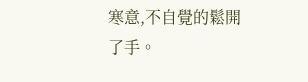寒意,不自覺的鬆開了手。